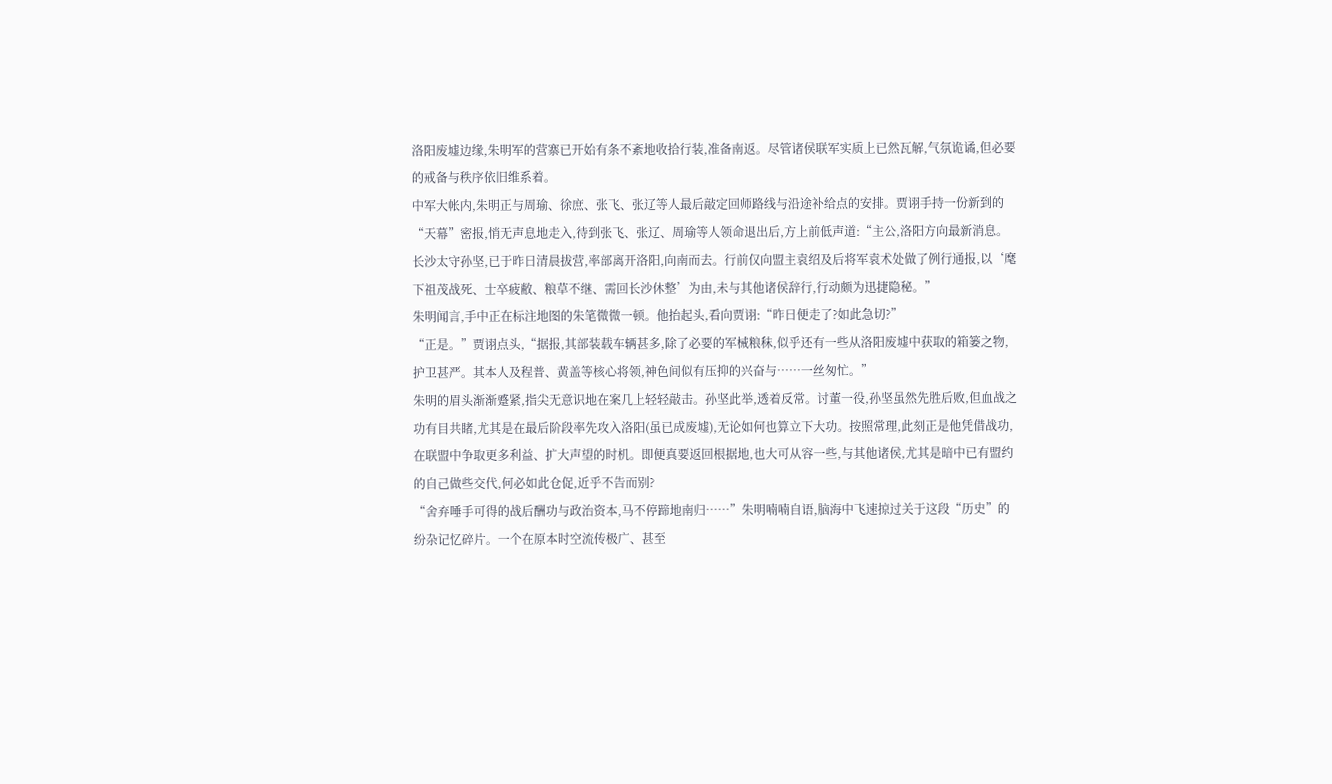洛阳废墟边缘,朱明军的营寨已开始有条不紊地收拾行装,准备南返。尽管诸侯联军实质上已然瓦解,气氛诡谲,但必要的戒备与秩序依旧维系着。
中军大帐内,朱明正与周瑜、徐庶、张飞、张辽等人最后敲定回师路线与沿途补给点的安排。贾诩手持一份新到的“天幕”密报,悄无声息地走入,待到张飞、张辽、周瑜等人领命退出后,方上前低声道:“主公,洛阳方向最新消息。长沙太守孙坚,已于昨日清晨拔营,率部离开洛阳,向南而去。行前仅向盟主袁绍及后将军袁术处做了例行通报,以‘麾下祖茂战死、士卒疲敝、粮草不继、需回长沙休整’为由,未与其他诸侯辞行,行动颇为迅捷隐秘。”
朱明闻言,手中正在标注地图的朱笔微微一顿。他抬起头,看向贾诩:“昨日便走了?如此急切?”
“正是。”贾诩点头,“据报,其部装载车辆甚多,除了必要的军械粮秣,似乎还有一些从洛阳废墟中获取的箱篓之物,护卫甚严。其本人及程普、黄盖等核心将领,神色间似有压抑的兴奋与……一丝匆忙。”
朱明的眉头渐渐蹙紧,指尖无意识地在案几上轻轻敲击。孙坚此举,透着反常。讨董一役,孙坚虽然先胜后败,但血战之功有目共睹,尤其是在最后阶段率先攻入洛阳(虽已成废墟),无论如何也算立下大功。按照常理,此刻正是他凭借战功,在联盟中争取更多利益、扩大声望的时机。即便真要返回根据地,也大可从容一些,与其他诸侯,尤其是暗中已有盟约的自己做些交代,何必如此仓促,近乎不告而别?
“舍弃唾手可得的战后酬功与政治资本,马不停蹄地南归……”朱明喃喃自语,脑海中飞速掠过关于这段“历史”的纷杂记忆碎片。一个在原本时空流传极广、甚至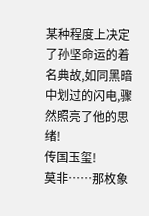某种程度上决定了孙坚命运的着名典故,如同黑暗中划过的闪电,骤然照亮了他的思绪!
传国玉玺!
莫非……那枚象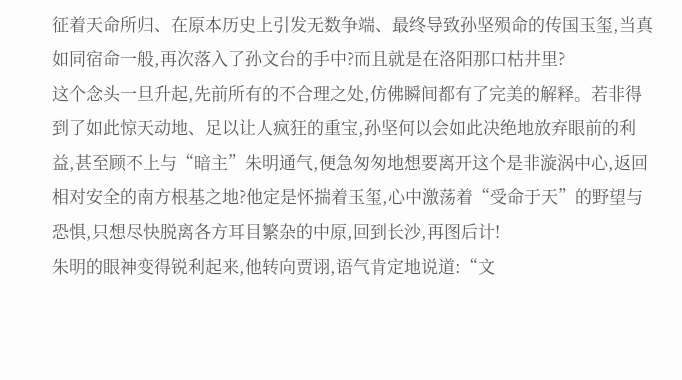征着天命所归、在原本历史上引发无数争端、最终导致孙坚殒命的传国玉玺,当真如同宿命一般,再次落入了孙文台的手中?而且就是在洛阳那口枯井里?
这个念头一旦升起,先前所有的不合理之处,仿佛瞬间都有了完美的解释。若非得到了如此惊天动地、足以让人疯狂的重宝,孙坚何以会如此决绝地放弃眼前的利益,甚至顾不上与“暗主”朱明通气,便急匆匆地想要离开这个是非漩涡中心,返回相对安全的南方根基之地?他定是怀揣着玉玺,心中激荡着“受命于天”的野望与恐惧,只想尽快脱离各方耳目繁杂的中原,回到长沙,再图后计!
朱明的眼神变得锐利起来,他转向贾诩,语气肯定地说道:“文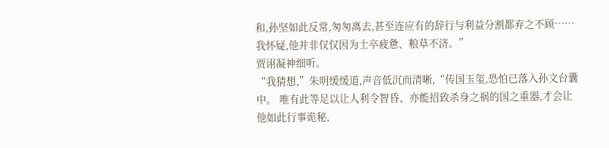和,孙坚如此反常,匆匆离去,甚至连应有的辞行与利益分割都弃之不顾……我怀疑,他并非仅仅因为士卒疲惫、粮草不济。”
贾诩凝神细听。
“我猜想,”朱明缓缓道,声音低沉而清晰,“传国玉玺,恐怕已落入孙文台囊中。 唯有此等足以让人利令智昏、亦能招致杀身之祸的国之重器,才会让他如此行事诡秘,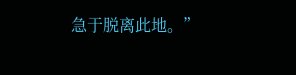急于脱离此地。”